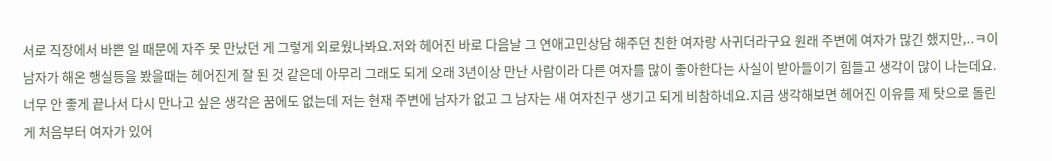서로 직장에서 바쁜 일 때문에 자주 못 만났던 게 그렇게 외로웠나봐요.저와 헤어진 바로 다음날 그 연애고민상담 해주던 친한 여자랑 사귀더라구요 원래 주변에 여자가 많긴 했지만,..ㅋ이 남자가 해온 행실등을 봤을때는 헤어진게 잘 된 것 같은데 아무리 그래도 되게 오래 3년이상 만난 사람이라 다른 여자를 많이 좋아한다는 사실이 받아들이기 힘들고 생각이 많이 나는데요.너무 안 좋게 끝나서 다시 만나고 싶은 생각은 꿈에도 없는데 저는 현재 주변에 남자가 없고 그 남자는 새 여자친구 생기고 되게 비참하네요.지금 생각해보면 헤어진 이유를 제 탓으로 돌린게 처음부터 여자가 있어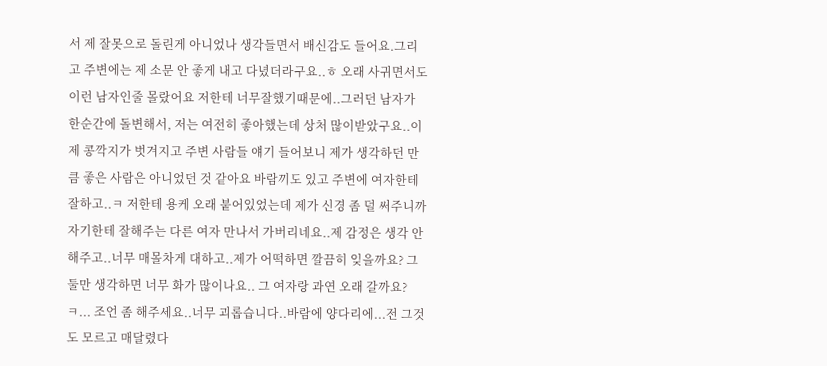서 제 잘못으로 돌린게 아니었나 생각들면서 배신감도 들어요.그리고 주변에는 제 소문 안 좋게 내고 다녔더라구요..ㅎ 오래 사귀면서도 이런 남자인줄 몰랐어요 저한테 너무잘했기때문에..그러던 남자가 한순간에 돌변해서, 저는 여전히 좋아했는데 상처 많이받았구요..이제 콩깍지가 벗겨지고 주변 사람들 얘기 들어보니 제가 생각하던 만큼 좋은 사람은 아니었던 것 같아요 바람끼도 있고 주변에 여자한테 잘하고..ㅋ 저한테 용케 오래 붙어있었는데 제가 신경 좀 덜 써주니까 자기한테 잘해주는 다른 여자 만나서 가버리네요..제 감정은 생각 안해주고..너무 매몰차게 대하고..제가 어떡하면 깔끔히 잊을까요? 그 둘만 생각하면 너무 화가 많이나요.. 그 여자랑 과연 오래 갈까요?ㅋ... 조언 좀 해주세요..너무 괴롭습니다..바람에 양다리에...전 그것도 모르고 매달렸다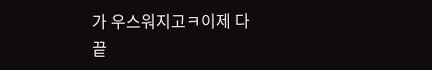가 우스워지고ㅋ이제 다 끝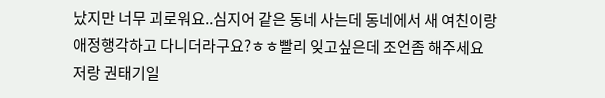났지만 너무 괴로워요..심지어 같은 동네 사는데 동네에서 새 여친이랑 애정행각하고 다니더라구요?ㅎㅎ빨리 잊고싶은데 조언좀 해주세요
저랑 권태기일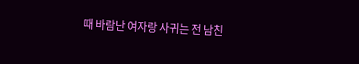때 바람난 여자랑 사귀는 전 남친